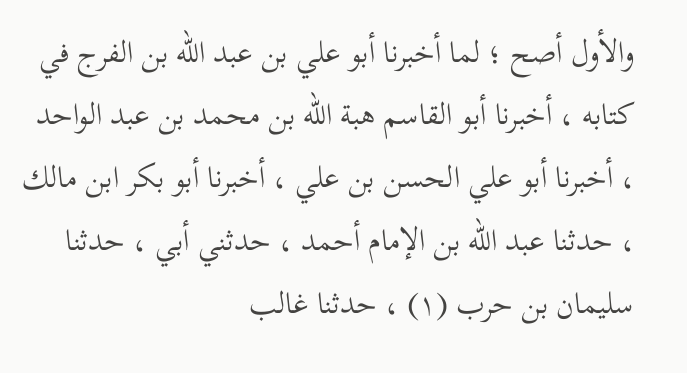والأول أصح ؛ لما أخبرنا أبو علي بن عبد الله بن الفرج في كتابه ، أخبرنا أبو القاسم هبة الله بن محمد بن عبد الواحد ، أخبرنا أبو علي الحسن بن علي ، أخبرنا أبو بكر ابن مالك ، حدثنا عبد الله بن الإمام أحمد ، حدثني أبي ، حدثنا سليمان بن حرب (١) ، حدثنا غالب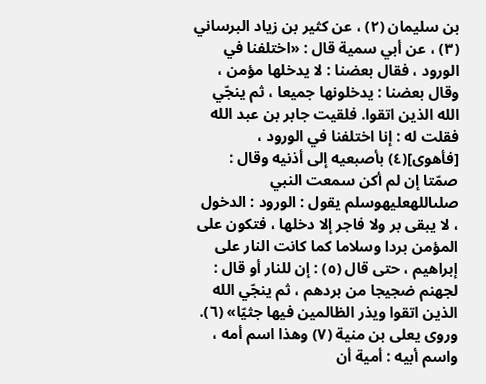بن سليمان (٢) ، عن كثير بن زياد البرساني (٣) ، عن أبي سمية قال : «اختلفنا في الورود ، فقال بعضنا : لا يدخلها مؤمن ، وقال بعضنا : يدخلونها جميعا ، ثم ينجّي الله الذين اتقوا. فلقيت جابر بن عبد الله فقلت له : إنا اختلفنا في الورود ، [فأهوى](٤) بأصبعيه إلى أذنيه وقال : صمّتا إن لم أكن سمعت النبي صلىاللهعليهوسلم يقول : الورود : الدخول ، لا يبقى بر ولا فاجر إلا دخلها ، فتكون على المؤمن بردا وسلاما كما كانت النار على إبراهيم ، حتى قال (٥) : إن للنار أو قال : لجهنم ضجيجا من بردهم ، ثم ينجّي الله الذين اتقوا ويذر الظالمين فيها جثيّا» (٦).
وروى يعلى بن منية (٧) وهذا اسم أمه ، واسم أبيه : أمية أن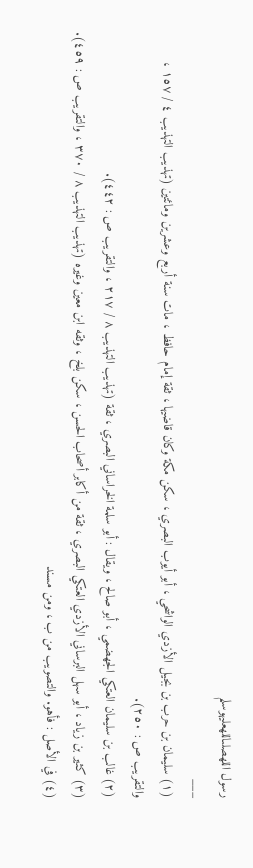رسول اللهصلىاللهعليهوسلم
___
(١) سليمان بن حرب بن بجيل الأزدي الواشحي ، أبو أيوب البصري ، سكن مكة وكان قاضيها ، ثقة إمام حافظ ، مات سنة أربع وعشرين ومائتين (تهذيب التهذيب ٤ / ١٥٧ ، والتقريب ص : ٢٥٠).
(٢) غالب بن سليمان العتكي الجهضمي ، أبو صالح ، ويقال : أبو سلمة الخراساني البصري ، ثقة (تهذيب التهذيب ٨ / ٢١٧ ، والتقريب ص : ٤٤٢).
(٣) كثير بن زياد ، أبو سهل البرساني الأزدي العتكي البصري ، ثقة من أكابر أصحاب الحسن ، سكن بلخ ، وثقه ابن معين وغيره (تهذيب التهذيب ٨ / ٣٧٠ ، والتقريب ص : ٤٥٩).
(٤) في الأصل : فأهو. والتصويب من ب ، ومن مسند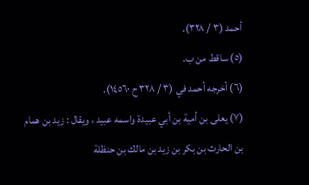أحمد (٣ / ٣٢٨).
(٥) ساقط من ب.
(٦) أخرجه أحمد في (٣ / ٣٢٨ ح ١٤٥٦٠).
(٧) يعلى بن أمية بن أبي عبيدة واسمه عبيد ، ويقال : زيد بن همام بن الحارث بن بكر بن زيد بن مالك بن حنظلة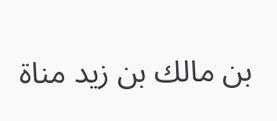بن مالك بن زيد مناة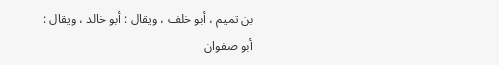بن تميم ، أبو خلف ، ويقال : أبو خالد ، ويقال : أبو صفوان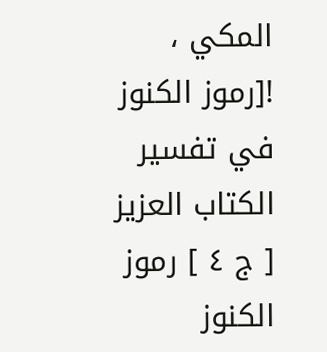المكي ،
![رموز الكنوز في تفسير الكتاب العزيز [ ج ٤ ] رموز الكنوز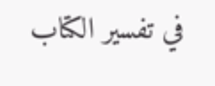في تفسير الكتاب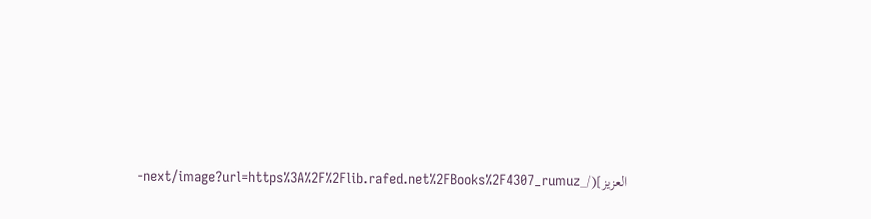العزيز](/_next/image?url=https%3A%2F%2Flib.rafed.net%2FBooks%2F4307_rumuz-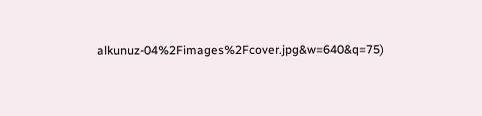alkunuz-04%2Fimages%2Fcover.jpg&w=640&q=75)